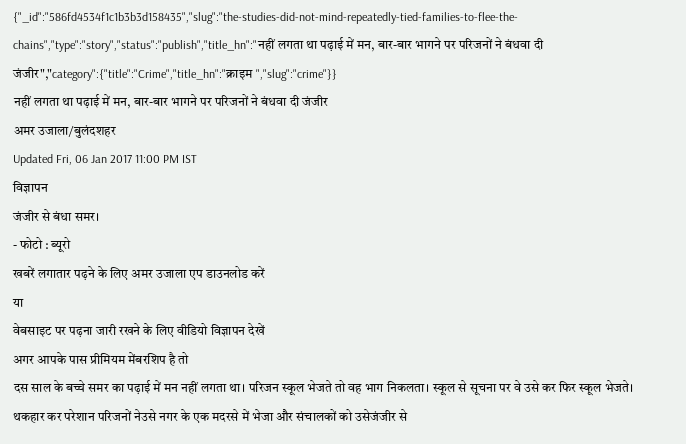{"_id":"586fd4534f1c1b3b3d158435","slug":"the-studies-did-not-mind-repeatedly-tied-families-to-flee-the-chains","type":"story","status":"publish","title_hn":"नहीं लगता था पढ़ाई में मन, बार-बार भागने पर परिजनों ने बंधवा दी जंजीर","category":{"title":"Crime","title_hn":"क्राइम ","slug":"crime"}}
नहीं लगता था पढ़ाई में मन, बार-बार भागने पर परिजनों ने बंधवा दी जंजीर
अमर उजाला/बुलंदशहर
Updated Fri, 06 Jan 2017 11:00 PM IST
विज्ञापन
जंजीर से बंधा समर।
- फोटो : ब्यूरो
खबरें लगातार पढ़ने के लिए अमर उजाला एप डाउनलोड करें
या
वेबसाइट पर पढ़ना जारी रखने के लिए वीडियो विज्ञापन देखें
अगर आपके पास प्रीमियम मेंबरशिप है तो
दस साल के बच्चे समर का पढ़ाई में मन नहीं लगता था। परिजन स्कूल भेजते तो वह भाग निकलता। स्कूल से सूचना पर वे उसे कर फिर स्कूल भेजते। थकहार कर परेशान परिजनों नेउसे नगर के एक मदरसे में भेजा और संचालकों को उसेजंजीर से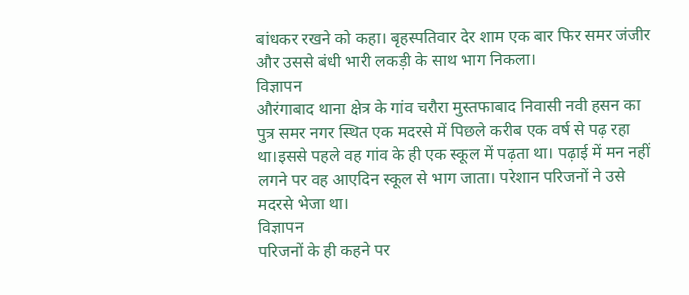बांधकर रखने को कहा। बृहस्पतिवार देर शाम एक बार फिर समर जंजीर और उससे बंधी भारी लकड़ी के साथ भाग निकला।
विज्ञापन
औरंगाबाद थाना क्षेत्र के गांव चरौरा मुस्तफाबाद निवासी नवी हसन का पुत्र समर नगर स्थित एक मदरसे में पिछले करीब एक वर्ष से पढ़ रहा था।इससे पहले वह गांव के ही एक स्कूल में पढ़ता था। पढ़ाई में मन नहीं लगने पर वह आएदिन स्कूल से भाग जाता। परेशान परिजनों ने उसे मदरसे भेजा था।
विज्ञापन
परिजनों के ही कहने पर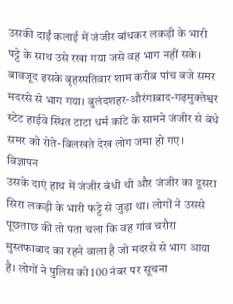उसकी दाईं कलाई में जंजीर बांधकर लकड़ी के भारी पट्टे के साथ उसे रखा गया जसे वह भाग नहीं सके। बावजूद इसके बृहस्पतिवार शाम करीब पांच बजे समर मदरसे से भाग गया। बुलंदशहर-औरंगाबाद-गढ़मुक्तेश्वर स्टेट हाईवे स्थित टाटा धर्म कांटे के सामने जंजीर से बंधे समर को रोते-बिलखते देख लोग जमा हो गए।
विज्ञापन
उसके दाएं हाथ में जंजीर बंधी थी और जंजीर का दूसरा सिरा लकड़ी के भारी फट्टे से जुड़ा था। लोगों ने उससे पूछताछ की तो पता चला कि वह गांव चरौरा मुस्तफाबाद का रहने वाला है जो मदरसे से भाग आया है। लोगों ने पुलिस को 100 नंबर पर सूचना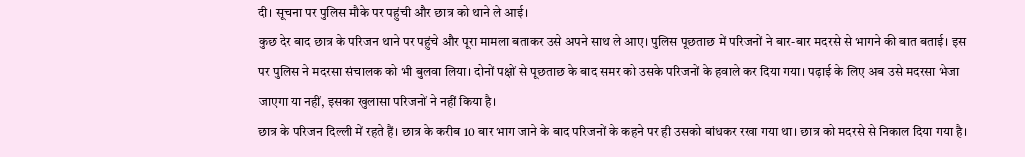दी। सूचना पर पुलिस मौके पर पहुंची और छात्र को थाने ले आई।
कुछ देर बाद छात्र के परिजन थाने पर पहुंचे और पूरा मामला बताकर उसे अपने साथ ले आए। पुलिस पूछताछ में परिजनों ने बार-बार मदरसे से भागने की बात बताई। इस पर पुलिस ने मदरसा संचालक को भी बुलवा लिया। दोनों पक्षों से पूछताछ के बाद समर को उसके परिजनों के हवाले कर दिया गया। पढ़ाई के लिए अब उसे मदरसा भेजा जाएगा या नहीं, इसका खुलासा परिजनों ने नहीं किया है।
छात्र के परिजन दिल्ली में रहते हैं। छात्र के करीब 10 बार भाग जाने के बाद परिजनों के कहने पर ही उसको बांधकर रखा गया था। छात्र को मदरसे से निकाल दिया गया है।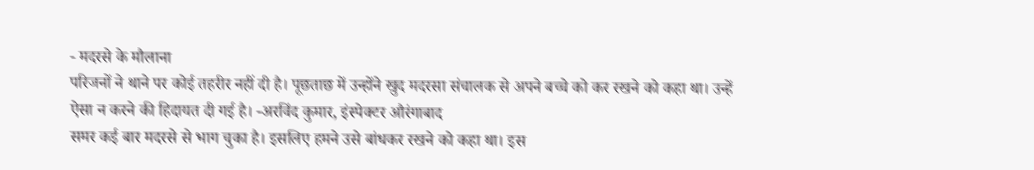- मदरसे के मौलाना
परिजनों ने थाने पर कोई तहरीर नहीं दी है। पूछताछ में उन्होंने खुद मदरसा संचालक से अपने बच्चे को कर रखने को कहा था। उन्हें ऐसा न करने की हिदायत दी गई है। -अरविंद कुमार, इंस्पेक्टर औरंगाबाद
समर कई बार मदरसे से भाग चुका है। इसलिए हमने उसे बांधकर रखने को कहा था। इस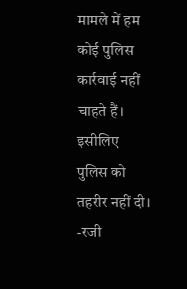मामले में हम कोई पुलिस कार्रवाई नहीं चाहते हैं। इसीलिए पुलिस को तहरीर नहीं दी। -रजी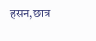हसन,छात्र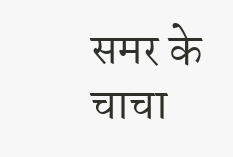समर के चाचा